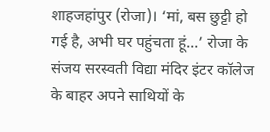शाहजहांपुर (रोजा)। ‘मां, बस छुट्टी हो गई है, अभी घर पहुंचता हूं…’ रोजा के संजय सरस्वती विद्या मंदिर इंटर कॉलेज के बाहर अपने साथियों के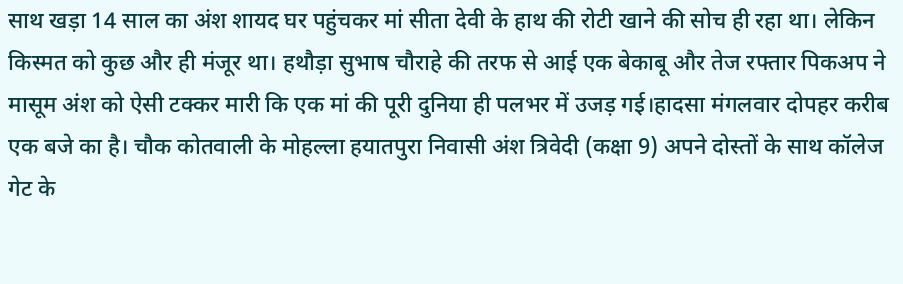साथ खड़ा 14 साल का अंश शायद घर पहुंचकर मां सीता देवी के हाथ की रोटी खाने की सोच ही रहा था। लेकिन किस्मत को कुछ और ही मंजूर था। हथौड़ा सुभाष चौराहे की तरफ से आई एक बेकाबू और तेज रफ्तार पिकअप ने मासूम अंश को ऐसी टक्कर मारी कि एक मां की पूरी दुनिया ही पलभर में उजड़ गई।हादसा मंगलवार दोपहर करीब एक बजे का है। चौक कोतवाली के मोहल्ला हयातपुरा निवासी अंश त्रिवेदी (कक्षा 9) अपने दोस्तों के साथ कॉलेज गेट के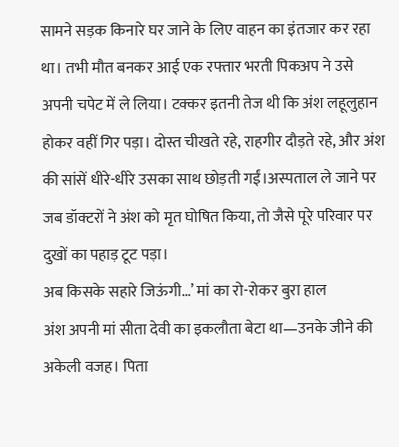सामने सड़क किनारे घर जाने के लिए वाहन का इंतजार कर रहा था। तभी मौत बनकर आई एक रफ्तार भरती पिकअप ने उसे अपनी चपेट में ले लिया। टक्कर इतनी तेज थी कि अंश लहूलुहान होकर वहीं गिर पड़ा। दोस्त चीखते रहे, राहगीर दौड़ते रहे, और अंश की सांसें धीरे-धीरे उसका साथ छोड़ती गईं।अस्पताल ले जाने पर जब डॉक्टरों ने अंश को मृत घोषित किया, तो जैसे पूरे परिवार पर दुखों का पहाड़ टूट पड़ा।
अब किसके सहारे जिऊंगी…’ मां का रो-रोकर बुरा हाल
अंश अपनी मां सीता देवी का इकलौता बेटा था—उनके जीने की अकेली वजह। पिता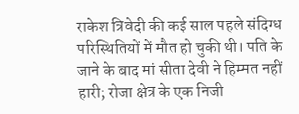राकेश त्रिवेदी की कई साल पहले संदिग्ध परिस्थितियों में मौत हो चुकी थी। पति के जाने के बाद मां सीता देवी ने हिम्मत नहीं हारी; रोजा क्षेत्र के एक निजी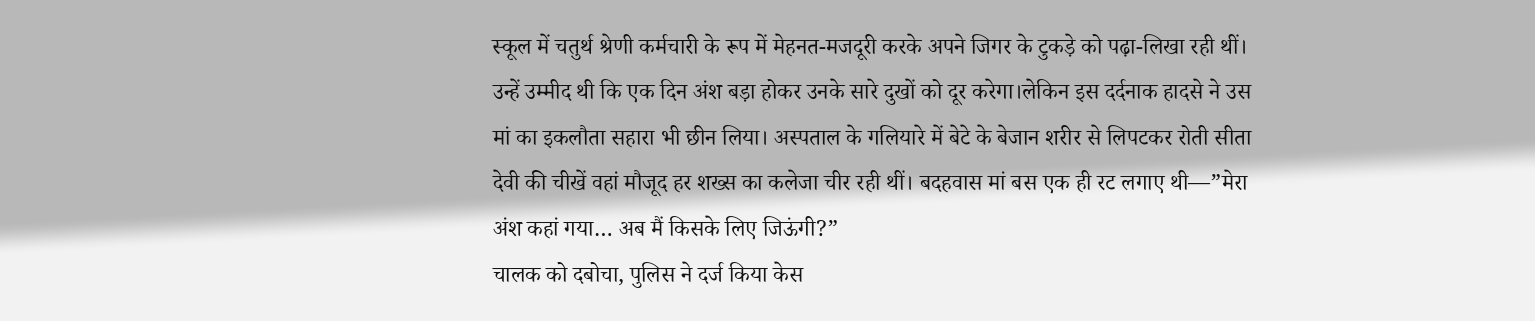स्कूल में चतुर्थ श्रेणी कर्मचारी के रूप में मेहनत-मजदूरी करके अपने जिगर के टुकड़े को पढ़ा-लिखा रही थीं। उन्हें उम्मीद थी कि एक दिन अंश बड़ा होकर उनके सारे दुखों को दूर करेगा।लेकिन इस दर्दनाक हादसे ने उस मां का इकलौता सहारा भी छीन लिया। अस्पताल के गलियारे में बेटे के बेजान शरीर से लिपटकर रोती सीता देवी की चीखें वहां मौजूद हर शख्स का कलेजा चीर रही थीं। बदहवास मां बस एक ही रट लगाए थी—”मेरा अंश कहां गया… अब मैं किसके लिए जिऊंगी?”
चालक को दबोचा, पुलिस ने दर्ज किया केस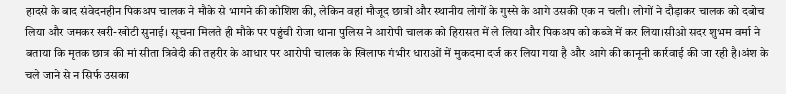हादसे के बाद संवेदनहीन पिकअप चालक ने मौके से भागने की कोशिश की, लेकिन वहां मौजूद छात्रों और स्थानीय लोगों के गुस्से के आगे उसकी एक न चली। लोगों ने दौड़ाकर चालक को दबोच लिया और जमकर खरी-खोटी सुनाई। सूचना मिलते ही मौके पर पहुंची रोजा थाना पुलिस ने आरोपी चालक को हिरासत में ले लिया और पिकअप को कब्जे में कर लिया।सीओ सदर शुभम वर्मा ने बताया कि मृतक छात्र की मां सीता त्रिवेदी की तहरीर के आधार पर आरोपी चालक के खिलाफ गंभीर धाराओं में मुकदमा दर्ज कर लिया गया है और आगे की कानूनी कार्रवाई की जा रही है।अंश के चले जाने से न सिर्फ उसका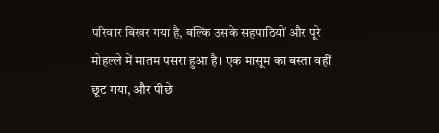परिवार बिखर गया है, बल्कि उसके सहपाठियों और पूरे मोहल्ले में मातम पसरा हुआ है। एक मासूम का बस्ता वहीं छूट गया, और पीछे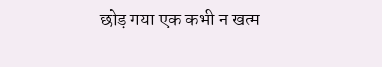छोड़ गया एक कभी न खत्म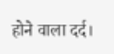होने वाला दर्द।